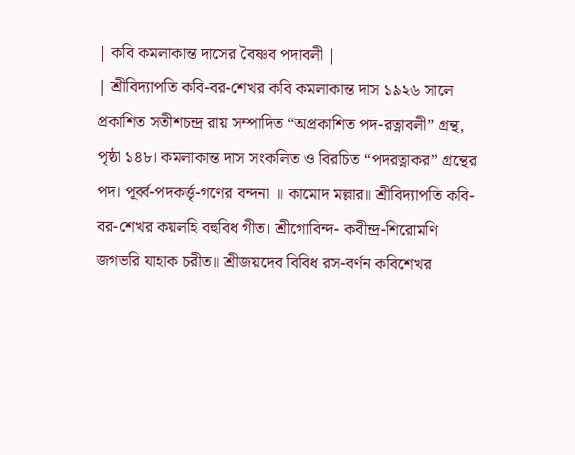| কবি কমলাকান্ত দাসের বৈষ্ণব পদাবলী |
| শ্রীবিদ্যাপতি কবি-বর-শেখর কবি কমলাকান্ত দাস ১৯২৬ সালে প্রকাশিত সতীশচন্দ্র রায় সম্পাদিত “অপ্রকাশিত পদ-রত্নাবলী” গ্রন্থ, পৃষ্ঠা ১৪৮। কমলাকান্ত দাস সংকলিত ও বিরচিত “পদরত্নাকর” গ্রন্থের পদ। পূর্ব্ব-পদকর্ত্তৃ-গণের বন্দনা ॥ কামোদ মল্লার॥ শ্রীবিদ্যাপতি কবি-বর-শেখর কয়লহি বহুবিধ গীত। শ্রীগোবিন্দ- কবীন্দ্র-শিরোমণি জগভরি যাহাক চরীত॥ শ্রীজয়দেব বিবিধ রস-বর্ণন কবিশেখর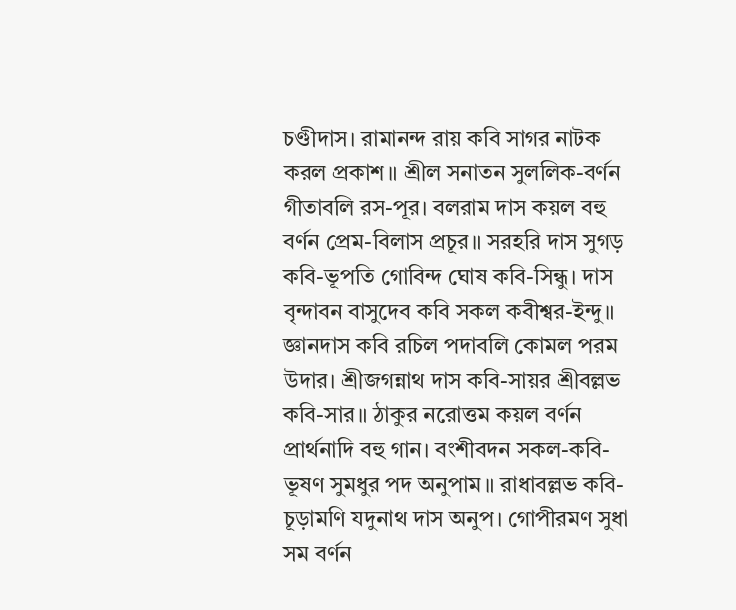চণ্ডীদাস। রামানন্দ রায় কবি সাগর নাটক করল প্রকাশ॥ শ্রীল সনাতন সুললিক-বর্ণন গীতাবলি রস-পূর। বলরাম দাস কয়ল বহু বর্ণন প্রেম-বিলাস প্রচূর॥ সরহরি দাস সুগড় কবি-ভূপতি গোবিন্দ ঘোষ কবি-সিন্ধু। দাস বৃন্দাবন বাসুদেব কবি সকল কবীশ্বর-ইন্দু॥ জ্ঞানদাস কবি রচিল পদাবলি কোমল পরম উদার। শ্রীজগন্নাথ দাস কবি-সায়র শ্রীবল্লভ কবি-সার॥ ঠাকুর নরোত্তম কয়ল বর্ণন প্রার্থনাদি বহু গান। বংশীবদন সকল-কবি-ভূষণ সুমধুর পদ অনুপাম॥ রাধাবল্লভ কবি-চূড়ামণি যদুনাথ দাস অনুপ। গোপীরমণ সুধা সম বর্ণন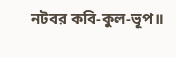নটবর কবি-কুল-ভূপ॥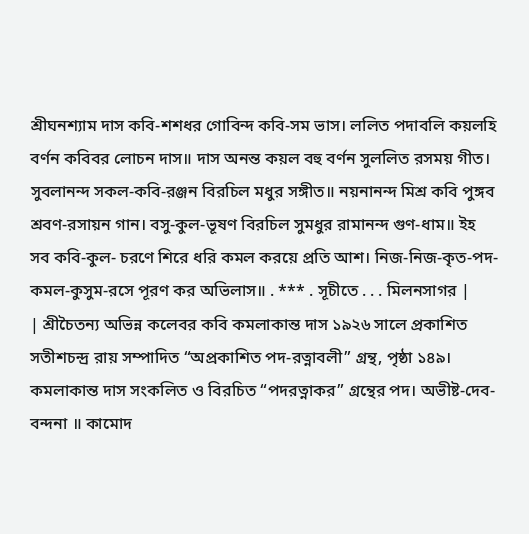শ্রীঘনশ্যাম দাস কবি-শশধর গোবিন্দ কবি-সম ভাস। ললিত পদাবলি কয়লহি বর্ণন কবিবর লোচন দাস॥ দাস অনন্ত কয়ল বহু বর্ণন সুললিত রসময় গীত। সুবলানন্দ সকল-কবি-রঞ্জন বিরচিল মধুর সঙ্গীত॥ নয়নানন্দ মিশ্র কবি পুঙ্গব শ্রবণ-রসায়ন গান। বসু-কুল-ভূষণ বিরচিল সুমধুর রামানন্দ গুণ-ধাম॥ ইহ সব কবি-কুল- চরণে শিরে ধরি কমল করয়ে প্রতি আশ। নিজ-নিজ-কৃত-পদ- কমল-কুসুম-রসে পূরণ কর অভিলাস॥ . *** . সূচীতে . . . মিলনসাগর |
| শ্রীচৈতন্য অভিন্ন কলেবর কবি কমলাকান্ত দাস ১৯২৬ সালে প্রকাশিত সতীশচন্দ্র রায় সম্পাদিত “অপ্রকাশিত পদ-রত্নাবলী” গ্রন্থ, পৃষ্ঠা ১৪৯। কমলাকান্ত দাস সংকলিত ও বিরচিত “পদরত্নাকর” গ্রন্থের পদ। অভীষ্ট-দেব-বন্দনা ॥ কামোদ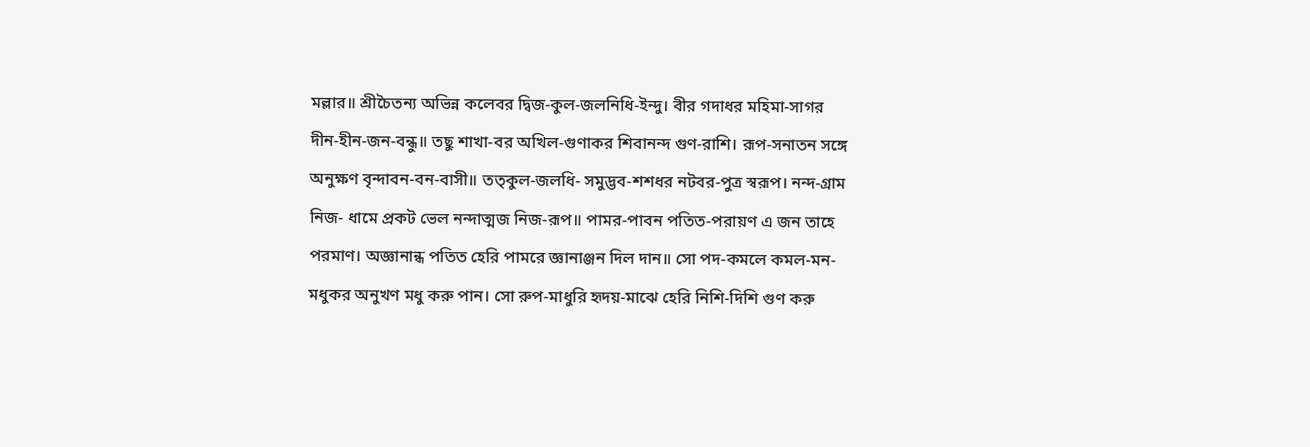মল্লার॥ শ্রীচৈতন্য অভিন্ন কলেবর দ্বিজ-কুল-জলনিধি-ইন্দু। বীর গদাধর মহিমা-সাগর দীন-হীন-জন-বন্ধু॥ তছু শাখা-বর অখিল-গুণাকর শিবানন্দ গুণ-রাশি। রূপ-সনাতন সঙ্গে অনুক্ষণ বৃন্দাবন-বন-বাসী॥ তত্কুল-জলধি- সমুদ্ভব-শশধর নটবর-পুত্র স্বরূপ। নন্দ-গ্রাম নিজ- ধামে প্রকট ভেল নন্দাত্মজ নিজ-রূপ॥ পামর-পাবন পতিত-পরায়ণ এ জন তাহে পরমাণ। অজ্ঞানান্ধ পতিত হেরি পামরে জ্ঞানাঞ্জন দিল দান॥ সো পদ-কমলে কমল-মন-মধুকর অনুখণ মধু করু পান। সো রুপ-মাধুরি হৃদয়-মাঝে হেরি নিশি-দিশি গুণ করু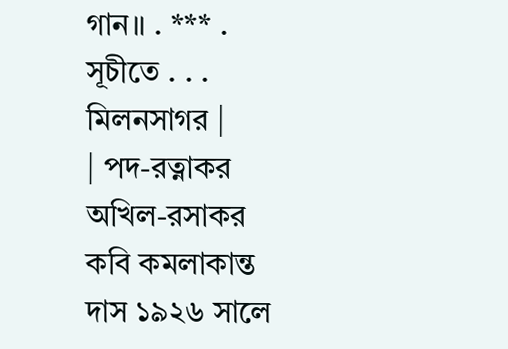গান॥ . *** . সূচীতে . . . মিলনসাগর |
| পদ-রত্নাকর অখিল-রসাকর কবি কমলাকান্ত দাস ১৯২৬ সালে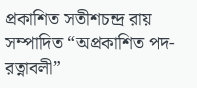প্রকাশিত সতীশচন্দ্র রায় সম্পাদিত “অপ্রকাশিত পদ-রত্নাবলী”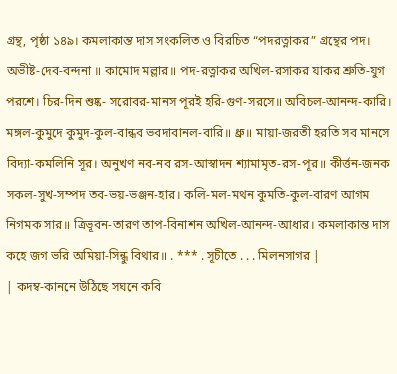গ্রন্থ, পৃষ্ঠা ১৪৯। কমলাকান্ত দাস সংকলিত ও বিরচিত “পদরত্নাকর” গ্রন্থের পদ। অভীষ্ট-দেব-বন্দনা ॥ কামোদ মল্লার॥ পদ-রত্নাকর অখিল-রসাকর যাকর শ্রুতি-যুগ পরশে। চির-দিন শুষ্ক- সরোবর-মানস পূরই হরি-গুণ-সরসে॥ অবিচল-আনন্দ-কারি। মঙ্গল-কুমুদে কুমুদ-কুল-বান্ধব ভবদাবানল-বারি॥ ধ্রু॥ মায়া-জরতী হরতি সব মানসে বিদ্যা-কমলিনি সূর। অনুখণ নব-নব রস-আস্বাদন শ্যামামৃত-রস-পূর॥ কীর্ত্তন-জনক সকল-সুখ-সম্পদ তব-ভয়-ভঞ্জন-হার। কলি-মল-মথন কুমতি-কুল-বারণ আগম নিগমক সার॥ ত্রিভূবন-তারণ তাপ-বিনাশন অখিল-আনন্দ-আধার। কমলাকান্ত দাস কহে জগ ভরি অমিয়া-সিন্ধু বিথার॥ . *** . সূচীতে . . . মিলনসাগর |
| কদম্ব-কাননে উঠিছে সঘনে কবি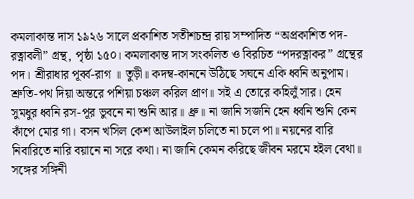কমলাকান্ত দাস ১৯২৬ সালে প্রকাশিত সতীশচন্দ্র রায় সম্পাদিত “অপ্রকাশিত পদ-রত্নাবলী” গ্রন্থ, পৃষ্ঠা ১৫০। কমলাকান্ত দাস সংকলিত ও বিরচিত “পদরত্নাকর” গ্রন্থের পদ। শ্রীরাধার পূর্ব্ব-রাগ ॥ তুড়ী॥ কদম্ব-কাননে উঠিছে সঘনে একি ধ্বনি অনুপাম। শ্রুতি-পথ দিয়া অন্তরে পশিয়া চঞ্চল করিল প্রাণ॥ সই এ তোরে কহিলুঁ সার। হেন সুমধুর ধ্বনি রস-পূর ভুবনে না শুনি আর॥ ধ্রু॥ না জানি সজনি হেন ধ্বনি শুনি কেন কাঁপে মোর গা। বসন খসিল কেশ আউলাইল চলিতে না চলে পা॥ নয়নের বারি নিবারিতে নারি বয়ানে না সরে কথা। না জানি কেমন করিছে জীবন মরমে হইল বেথা॥ সঙ্গের সঙ্গিনী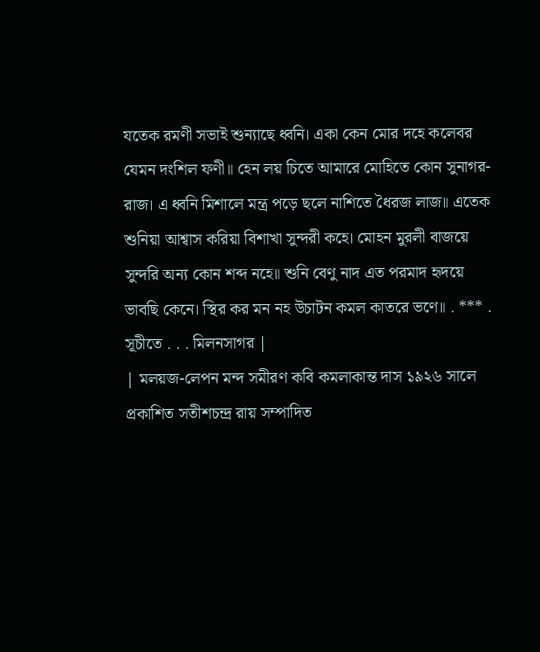যতেক রমণী সভাই শুন্যাছে ধ্বনি। একা কেন মোর দহে কলেবর যেমন দংশিল ফণী॥ হেন লয় চিতে আমারে মোহিতে কোন সুনাগর-রাজ। এ ধ্বনি মিশালে মন্ত্র পড়ে ছলে নাশিতে ধৈরজ লাজ॥ এতেক শুনিয়া আশ্বাস করিয়া বিশাখা সুন্দরী কহে। মোহন মুরলী বাজয়ে সুন্দরি অন্য কোন শব্দ নহে॥ শুনি বেণু নাদ এত পরমাদ হৃদয়ে ভাবছি কেনে। স্থির কর মন নহ উচাটন কমল কাতরে ভণে॥ . *** . সূচীতে . . . মিলনসাগর |
| মলয়জ-লেপন মন্দ সমীরণ কবি কমলাকান্ত দাস ১৯২৬ সালে প্রকাশিত সতীশচন্দ্র রায় সম্পাদিত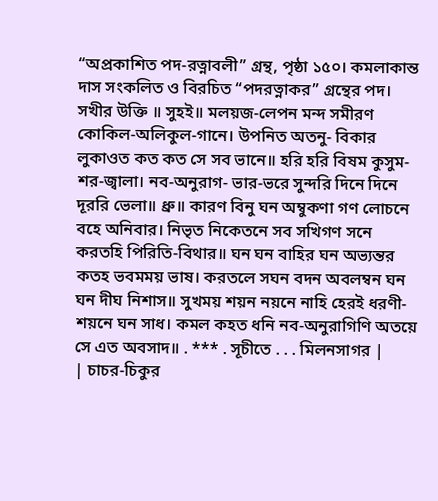“অপ্রকাশিত পদ-রত্নাবলী” গ্রন্থ, পৃষ্ঠা ১৫০। কমলাকান্ত দাস সংকলিত ও বিরচিত “পদরত্নাকর” গ্রন্থের পদ। সখীর উক্তি ॥ সুহই॥ মলয়জ-লেপন মন্দ সমীরণ কোকিল-অলিকুল-গানে। উপনিত অতনু- বিকার লুকাওত কত কত সে সব ভানে॥ হরি হরি বিষম কুসুম-শর-জ্বালা। নব-অনুরাগ- ভার-ভরে সুন্দরি দিনে দিনে দূররি ভেলা॥ ধ্রু॥ কারণ বিনু ঘন অম্বুকণা গণ লোচনে বহে অনিবার। নিভৃত নিকেতনে সব সখিগণ সনে করতহি পিরিতি-বিথার॥ ঘন ঘন বাহির ঘন অভ্যন্তর কতহ ভবমময় ভাষ। করতলে সঘন বদন অবলম্বন ঘন ঘন দীঘ নিশাস॥ সুখময় শয়ন নয়নে নাহি হেরই ধরণী-শয়নে ঘন সাধ। কমল কহত ধনি নব-অনুরাগিণি অতয়ে সে এত অবসাদ॥ . *** . সূচীতে . . . মিলনসাগর |
| চাচর-চিকুর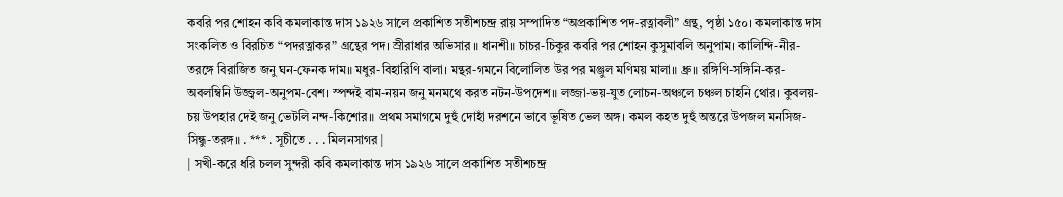কবরি পর শোহন কবি কমলাকান্ত দাস ১৯২৬ সালে প্রকাশিত সতীশচন্দ্র রায় সম্পাদিত “অপ্রকাশিত পদ-রত্নাবলী” গ্রন্থ, পৃষ্ঠা ১৫০। কমলাকান্ত দাস সংকলিত ও বিরচিত “পদরত্নাকর” গ্রন্থের পদ। স্রীরাধার অভিসার ॥ ধানশী॥ চাচর-চিকুর কবরি পর শোহন কুসুমাবলি অনুপাম। কালিন্দি-নীর-তরঙ্গে বিরাজিত জনু ঘন-ফেনক দাম॥ মধুর-বিহারিণি বালা। মন্থর-গমনে বিলোলিত উর পর মঞ্জুল মণিময় মালা॥ ধ্রু॥ রঙ্গিণি-সঙ্গিনি-কর-অবলম্বিনি উজ্জ্বল-অনুপম-বেশ। স্পন্দই বাম-নয়ন জনু মনমথে করত নটন-উপদেশ॥ লজ্জা-ভয়-যুত লোচন-অঞ্চলে চঞ্চল চাহনি থোর। কুবলয়-চয় উপহার দেই জনু ভেটলি নন্দ-কিশোর॥ প্রথম সমাগমে দুহুঁ দোহাঁ দরশনে ভাবে ভূষিত ভেল অঙ্গ। কমল কহত দুহুঁ অন্তরে উপজল মনসিজ-সিন্ধু-তরঙ্গ॥ . *** . সূচীতে . . . মিলনসাগর |
| সখী-করে ধরি চলল সুন্দরী কবি কমলাকান্ত দাস ১৯২৬ সালে প্রকাশিত সতীশচন্দ্র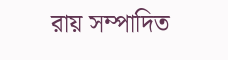রায় সম্পাদিত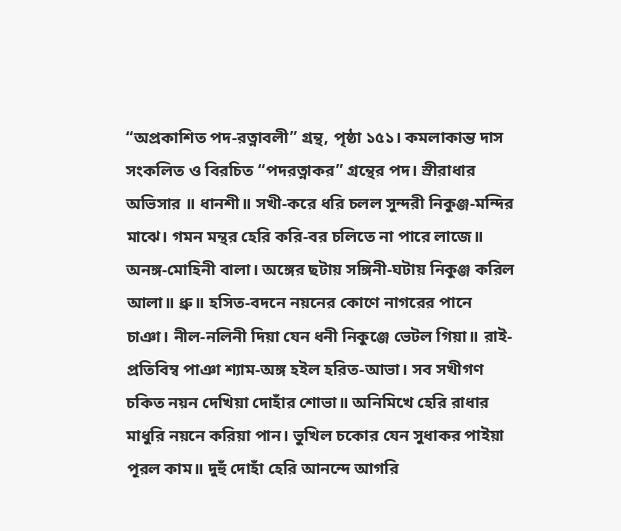“অপ্রকাশিত পদ-রত্নাবলী” গ্রন্থ, পৃষ্ঠা ১৫১। কমলাকান্ত দাস সংকলিত ও বিরচিত “পদরত্নাকর” গ্রন্থের পদ। স্রীরাধার অভিসার ॥ ধানশী॥ সখী-করে ধরি চলল সুন্দরী নিকুঞ্জ-মন্দির মাঝে। গমন মন্থর হেরি করি-বর চলিতে না পারে লাজে॥ অনঙ্গ-মোহিনী বালা। অঙ্গের ছটায় সঙ্গিনী-ঘটায় নিকুঞ্জ করিল আলা॥ ধ্রু॥ হসিত-বদনে নয়নের কোণে নাগরের পানে চাঞা। নীল-নলিনী দিয়া যেন ধনী নিকুঞ্জে ভেটল গিয়া॥ রাই-প্রতিবিম্ব পাঞা শ্যাম-অঙ্গ হইল হরিত-আভা। সব সখীগণ চকিত নয়ন দেখিয়া দোহাঁর শোভা॥ অনিমিখে হেরি রাধার মাধুরি নয়নে করিয়া পান। ভুখিল চকোর যেন সুধাকর পাইয়া পূরল কাম॥ দুহুঁ দোহাঁ হেরি আনন্দে আগরি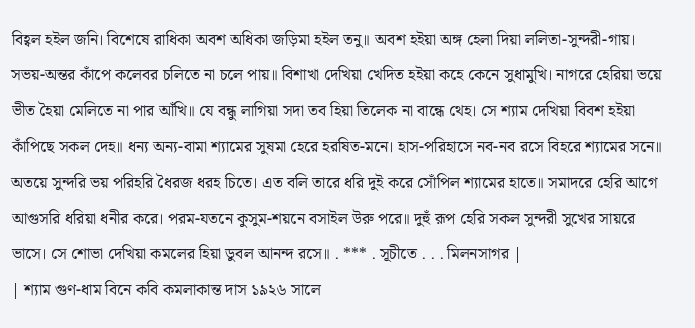বিহ্বল হইল জনি। বিশেষে রাধিকা অবশ অধিকা জড়িমা হইল তনু॥ অবশ হইয়া অঙ্গ হেলা দিয়া ললিতা-সুন্দরী-গায়। সভয়-অন্তর কাঁপে কলেবর চলিতে না চলে পায়॥ বিশাখা দেখিয়া খেদিত হইয়া কহে কেনে সুধামুখি। নাগরে হেরিয়া ভয়ে ভীত হৈয়া মেলিতে না পার আঁখি॥ যে বন্ধু লাগিয়া সদা তব হিয়া তিলেক না বান্ধে থেহ। সে শ্যাম দেখিয়া বিবশ হইয়া কাঁপিছে সকল দেহ॥ ধন্য অন্য-বামা শ্যামের সুষমা হেরে হরষিত-মনে। হাস-পরিহাসে নব-নব রসে বিহরে শ্যামের সনে॥ অতয়ে সুন্দরি ভয় পরিহরি ধৈরজ ধরহ চিতে। এত বলি তারে ধরি দুই করে সোঁপিল শ্যামের হাতে॥ সমাদরে হেরি আগে আগুসরি ধরিয়া ধনীর করে। পরম-যতনে কুসুম-শয়নে বসাইল উরু পরে॥ দুহুঁ রূপ হেরি সকল সুন্দরী সুখের সায়রে ভাসে। সে শোভা দেখিয়া কমলের হিয়া ডুবল আনন্দ রসে॥ . *** . সূচীতে . . . মিলনসাগর |
| শ্যাম গুণ-ধাম বিনে কবি কমলাকান্ত দাস ১৯২৬ সালে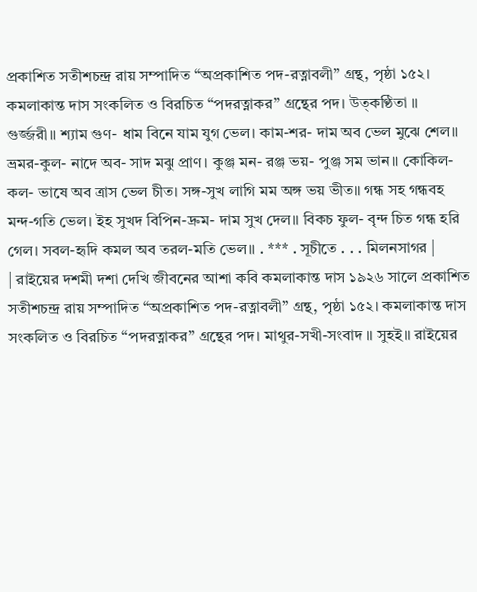প্রকাশিত সতীশচন্দ্র রায় সম্পাদিত “অপ্রকাশিত পদ-রত্নাবলী” গ্রন্থ, পৃষ্ঠা ১৫২। কমলাকান্ত দাস সংকলিত ও বিরচিত “পদরত্নাকর” গ্রন্থের পদ। উত্কণ্ঠিতা ॥ গুর্জ্জরী॥ শ্যাম গুণ- ধাম বিনে যাম যুগ ভেল। কাম-শর- দাম অব ভেল মুঝে শেল॥ ভ্রমর-কুল- নাদে অব- সাদ মঝু প্রাণ। কুঞ্জ মন- রঞ্জ ভয়- পুঞ্জ সম ভান॥ কোকিল-কল- ভাষে অব ত্রাস ভেল চীত। সঙ্গ-সুখ লাগি মম অঙ্গ ভয় ভীত॥ গন্ধ সহ গন্ধবহ মন্দ-গতি ভেল। ইহ সুখদ বিপিন-দ্রুম- দাম সুখ দেল॥ বিকচ ফুল- বৃন্দ চিত গন্ধ হরি গেল। সবল-হৃদি কমল অব তরল-মতি ভেল॥ . *** . সূচীতে . . . মিলনসাগর |
| রাইয়ের দশমী দশা দেখি জীবনের আশা কবি কমলাকান্ত দাস ১৯২৬ সালে প্রকাশিত সতীশচন্দ্র রায় সম্পাদিত “অপ্রকাশিত পদ-রত্নাবলী” গ্রন্থ, পৃষ্ঠা ১৫২। কমলাকান্ত দাস সংকলিত ও বিরচিত “পদরত্নাকর” গ্রন্থের পদ। মাথুর-সখী-সংবাদ ॥ সুহই॥ রাইয়ের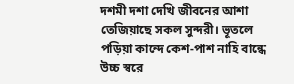দশমী দশা দেখি জীবনের আশা তেজিয়াছে সকল সুন্দরী। ভূতলে পড়িয়া কান্দে কেশ-পাশ নাহি বান্ধে উচ্চ স্বরে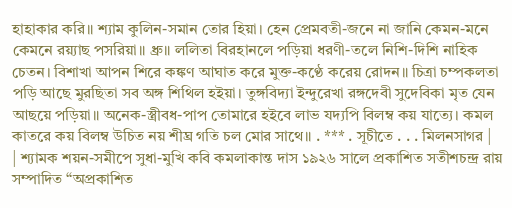হাহাকার করি॥ শ্যাম কুলিন-সমান তোর হিয়া। হেন প্রেমবতী-জনে না জানি কেমন-মনে কেমনে রয়্যাছ পসরিয়া॥ ধ্রু॥ ললিতা বিরহানলে পড়িয়া ধরণী-তলে নিশি-দিশি নাহিক চেতন। বিশাখা আপন শিরে কঙ্কণ আঘাত করে মুক্ত-কণ্ঠে করেয় রোদন॥ চিত্রা চম্পকলতা পড়ি আছে মুরছিতা সব অঙ্গ শিথিল হইয়া। তুঙ্গবিদ্যা ইন্দুরেখা রঙ্গদেবী সুদেবিকা মৃত যেন আছয়ে পড়িয়া॥ অনেক-স্ত্রীবধ-পাপ তোমারে হইবে লাভ যদ্যপি বিলম্ব কয় যাত্যে। কমল কাতরে কয় বিলম্ব উচিত নয় শীঘ্র গতি চল মোর সাথে॥ . *** . সূচীতে . . . মিলনসাগর |
| শ্যামক শয়ন-সমীপে সুধা-মুখি কবি কমলাকান্ত দাস ১৯২৬ সালে প্রকাশিত সতীশচন্দ্র রায় সম্পাদিত “অপ্রকাশিত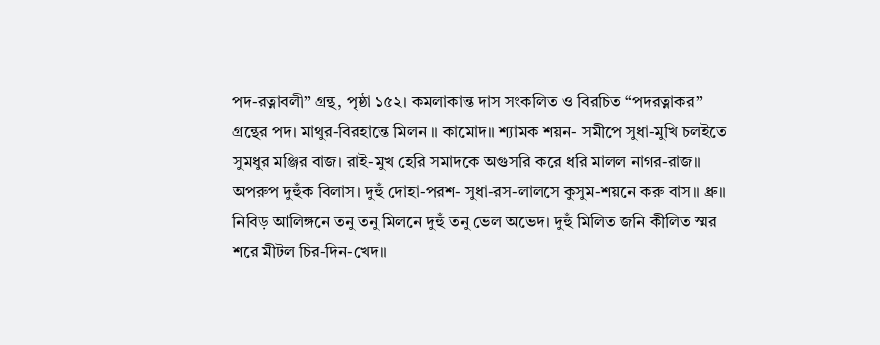পদ-রত্নাবলী” গ্রন্থ, পৃষ্ঠা ১৫২। কমলাকান্ত দাস সংকলিত ও বিরচিত “পদরত্নাকর” গ্রন্থের পদ। মাথুর-বিরহান্তে মিলন ॥ কামোদ॥ শ্যামক শয়ন- সমীপে সুধা-মুখি চলইতে সুমধুর মঞ্জির বাজ। রাই-মুখ হেরি সমাদকে অগুসরি করে ধরি মালল নাগর-রাজ॥ অপরুপ দুহুঁক বিলাস। দুহুঁ দোহা-পরশ- সুধা-রস-লালসে কুসুম-শয়নে করু বাস॥ ধ্রু॥ নিবিড় আলিঙ্গনে তনু তনু মিলনে দুহুঁ তনু ভেল অভেদ। দুহুঁ মিলিত জনি কীলিত স্মর শরে মীটল চির-দিন-খেদ॥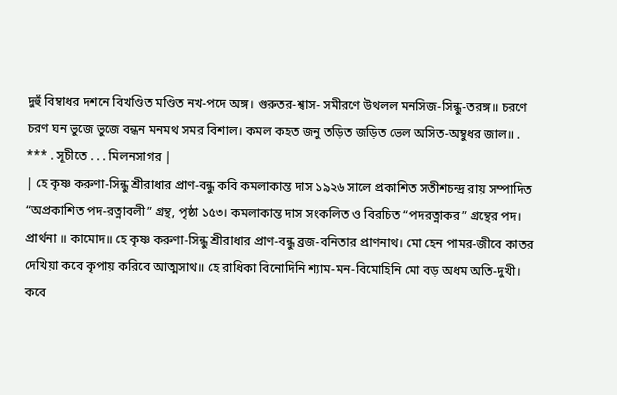দুহুঁ বিম্বাধর দশনে বিখণ্ডিত মণ্ডিত নখ-পদে অঙ্গ। গুরুতর-শ্বাস- সমীরণে উথলল মনসিজ-সিন্ধু-তরঙ্গ॥ চরণে চরণ ঘন ভুজে ভুজে বন্ধন মনমথ সমর বিশাল। কমল কহত জনু তড়িত জড়িত ভেল অসিত-অম্বুধর জাল॥ . *** . সূচীতে . . . মিলনসাগর |
| হে কৃষ্ণ করুণা-সিন্ধু শ্রীরাধার প্রাণ-বন্ধু কবি কমলাকান্ত দাস ১৯২৬ সালে প্রকাশিত সতীশচন্দ্র রায় সম্পাদিত “অপ্রকাশিত পদ-রত্নাবলী” গ্রন্থ, পৃষ্ঠা ১৫৩। কমলাকান্ত দাস সংকলিত ও বিরচিত “পদরত্নাকর” গ্রন্থের পদ। প্রার্থনা ॥ কামোদ॥ হে কৃষ্ণ করুণা-সিন্ধু শ্রীরাধার প্রাণ-বন্ধু ব্রজ-বনিতার প্রাণনাথ। মো হেন পামর-জীবে কাতর দেখিয়া কবে কৃপায় করিবে আত্মসাথ॥ হে রাধিকা বিনোদিনি শ্যাম-মন-বিমোহিনি মো বড় অধম অতি-দুখী। কবে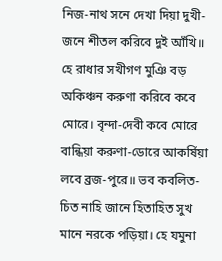নিজ-নাথ সনে দেখা দিয়া দুখী-জনে শীতল করিবে দুই আঁখি॥ হে রাধার সখীগণ মুঞি বড় অকিঞ্চন করুণা করিবে কবে মোরে। বৃন্দা-দেবী কবে মোরে বান্ধিয়া করুণা-ডোরে আকর্ষিয়া লবে ব্রজ-পুরে॥ ভব কবলিত-চিত নাহি জানে হিতাহিত সুখ মানে নরকে পড়িয়া। হে যমুনা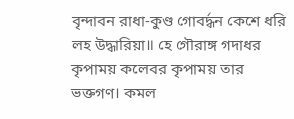বৃন্দাবন রাধা-কুণ্ড গোবর্দ্ধন কেশে ধরি লহ উদ্ধারিয়া॥ হে গৌরাঙ্গ গদাধর কৃপাময় কলেবর কৃপাময় তার ভক্তগণ। কমল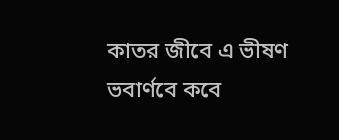কাতর জীবে এ ভীষণ ভবার্ণবে কবে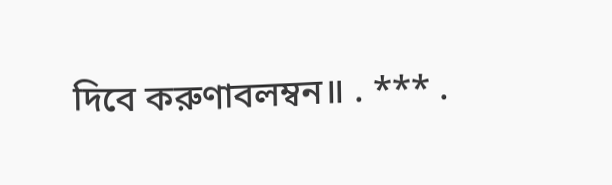দিবে করুণাবলম্বন॥ . *** .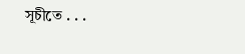সূচীতে . . .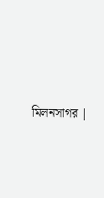মিলনসাগর |